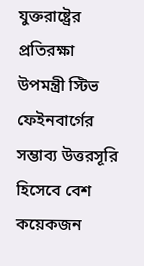যুক্তরাষ্ট্রের প্রতিরক্ষা উপমন্ত্রী স্টিভ ফেইনবার্গের সম্ভাব্য উত্তরসূরি হিসেবে বেশ কয়েকজন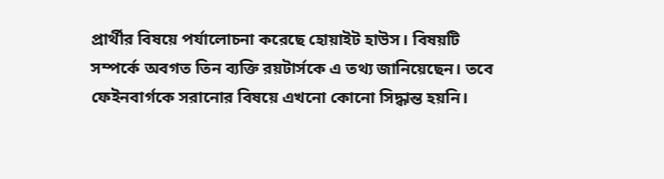প্রার্থীর বিষয়ে পর্যালোচনা করেছে হোয়াইট হাউস। বিষয়টি সম্পর্কে অবগত তিন ব্যক্তি রয়টার্সকে এ তথ্য জানিয়েছেন। তবে ফেইনবার্গকে সরানোর বিষয়ে এখনো কোনো সিদ্ধান্ত হয়নি।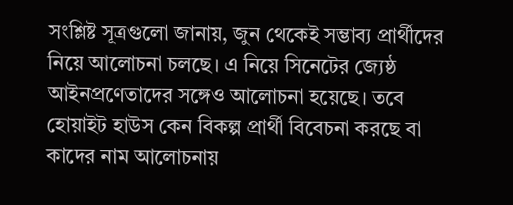সংশ্লিষ্ট সূত্রগুলো জানায়, জুন থেকেই সম্ভাব্য প্রার্থীদের নিয়ে আলোচনা চলছে। এ নিয়ে সিনেটের জ্যেষ্ঠ আইনপ্রণেতাদের সঙ্গেও আলোচনা হয়েছে। তবে হোয়াইট হাউস কেন বিকল্প প্রার্থী বিবেচনা করছে বা কাদের নাম আলোচনায়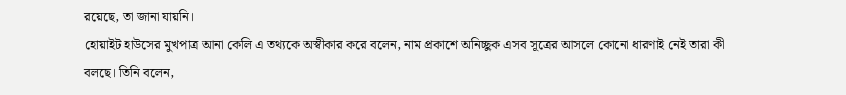রয়েছে, তা জানা যায়নি।
হোয়াইট হাউসের মুখপাত্র আনা কেলি এ তথ্যকে অস্বীকার করে বলেন, নাম প্রকাশে অনিচ্ছুক এসব সূত্রের আসলে কোনো ধারণাই নেই তারা কী বলছে। তিনি বলেন,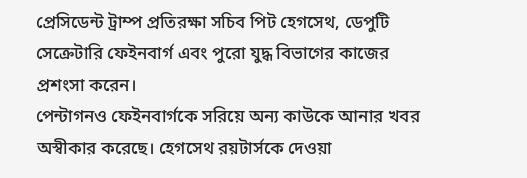প্রেসিডেন্ট ট্রাম্প প্রতিরক্ষা সচিব পিট হেগসেথ, ডেপুটি সেক্রেটারি ফেইনবার্গ এবং পুরো যুদ্ধ বিভাগের কাজের প্রশংসা করেন।
পেন্টাগনও ফেইনবার্গকে সরিয়ে অন্য কাউকে আনার খবর অস্বীকার করেছে। হেগসেথ রয়টার্সকে দেওয়া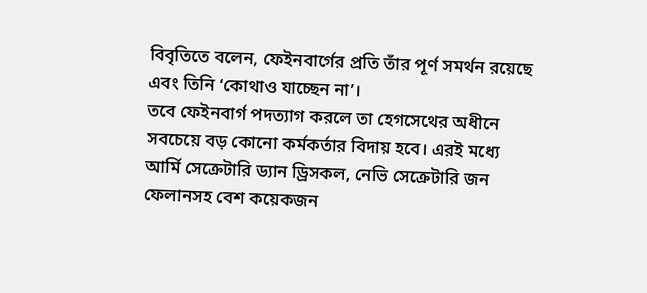বিবৃতিতে বলেন, ফেইনবার্গের প্রতি তাঁর পূর্ণ সমর্থন রয়েছে এবং তিনি ‘কোথাও যাচ্ছেন না’।
তবে ফেইনবার্গ পদত্যাগ করলে তা হেগসেথের অধীনে সবচেয়ে বড় কোনো কর্মকর্তার বিদায় হবে। এরই মধ্যে আর্মি সেক্রেটারি ড্যান ড্রিসকল, নেভি সেক্রেটারি জন ফেলানসহ বেশ কয়েকজন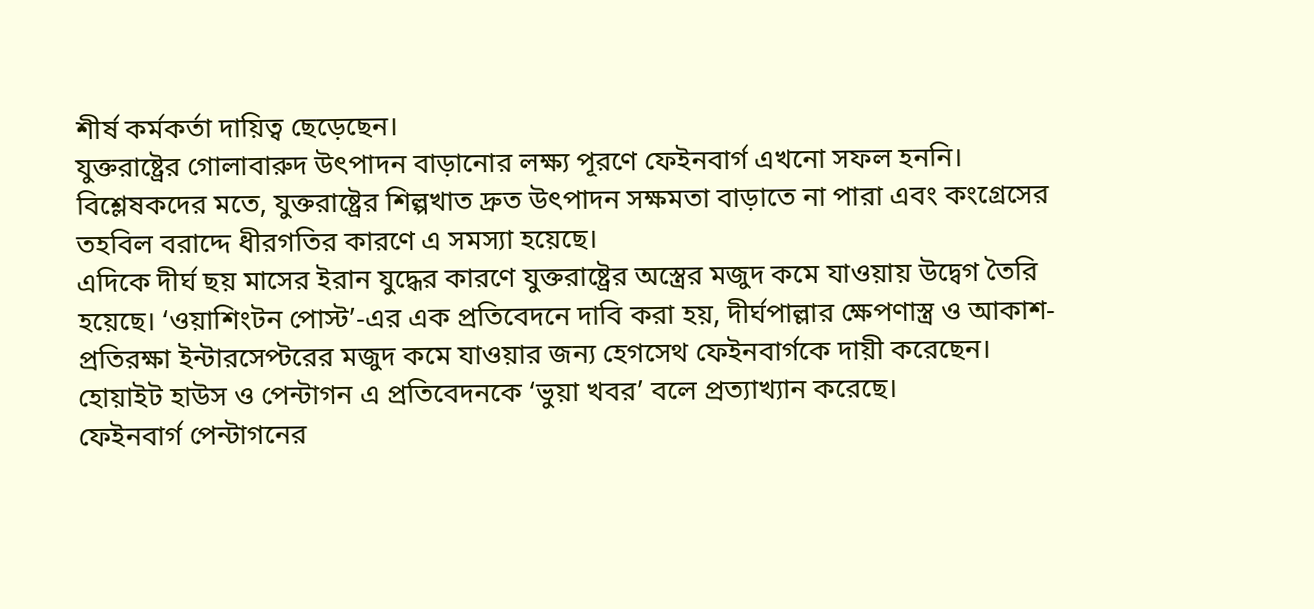শীর্ষ কর্মকর্তা দায়িত্ব ছেড়েছেন।
যুক্তরাষ্ট্রের গোলাবারুদ উৎপাদন বাড়ানোর লক্ষ্য পূরণে ফেইনবার্গ এখনো সফল হননি। বিশ্লেষকদের মতে, যুক্তরাষ্ট্রের শিল্পখাত দ্রুত উৎপাদন সক্ষমতা বাড়াতে না পারা এবং কংগ্রেসের তহবিল বরাদ্দে ধীরগতির কারণে এ সমস্যা হয়েছে।
এদিকে দীর্ঘ ছয় মাসের ইরান যুদ্ধের কারণে যুক্তরাষ্ট্রের অস্ত্রের মজুদ কমে যাওয়ায় উদ্বেগ তৈরি হয়েছে। ‘ওয়াশিংটন পোস্ট’-এর এক প্রতিবেদনে দাবি করা হয়, দীর্ঘপাল্লার ক্ষেপণাস্ত্র ও আকাশ-প্রতিরক্ষা ইন্টারসেপ্টরের মজুদ কমে যাওয়ার জন্য হেগসেথ ফেইনবার্গকে দায়ী করেছেন। হোয়াইট হাউস ও পেন্টাগন এ প্রতিবেদনকে ‘ভুয়া খবর’ বলে প্রত্যাখ্যান করেছে।
ফেইনবার্গ পেন্টাগনের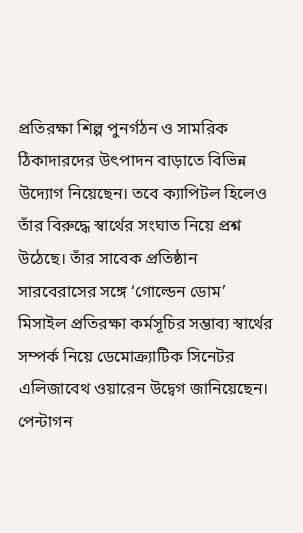প্রতিরক্ষা শিল্প পুনর্গঠন ও সামরিক ঠিকাদারদের উৎপাদন বাড়াতে বিভিন্ন উদ্যোগ নিয়েছেন। তবে ক্যাপিটল হিলেও তাঁর বিরুদ্ধে স্বার্থের সংঘাত নিয়ে প্রশ্ন উঠেছে। তাঁর সাবেক প্রতিষ্ঠান সারবেরাসের সঙ্গে ‘গোল্ডেন ডোম’ মিসাইল প্রতিরক্ষা কর্মসূচির সম্ভাব্য স্বার্থের সম্পর্ক নিয়ে ডেমোক্র্যাটিক সিনেটর এলিজাবেথ ওয়ারেন উদ্বেগ জানিয়েছেন। পেন্টাগন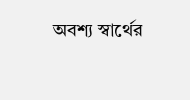অবশ্য স্বার্থের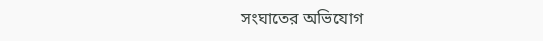সংঘাতের অভিযোগ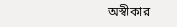অস্বীকার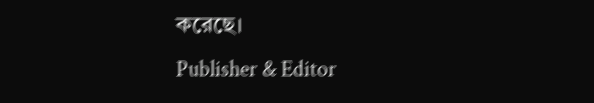করেছে।
Publisher & Editor